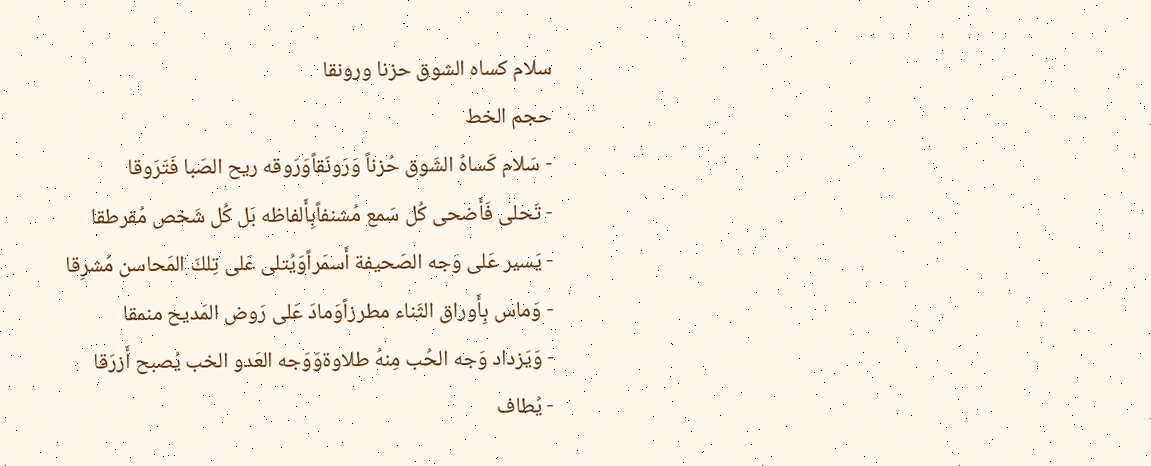سلام كساه الشوق حزنا ورونقا
حجم الخط
- سَلام كَساهُ الشَوق حُزناً وَرَونَقاًوَرَوقه ريح الصَبا فَتَرَوقا
- تَحلى فَأَضحى كُل سَمع مُشنفاًبِأَلفاظه بَل كُل شَخص مُقرطقا
- يَسير عَلى وَجه الصَحيفة أَسمَراًوَيُتلى عَلى تِلكَ المَحاسن مُشرِقا
- وَماس بِأَوراق الثَناء مطرزاًوَمادَ عَلى رَوض المَديح منمقا
- وَيَزداد وَجه الحُب مِنهُ طلاوةوَوَجه العَدو الخب يُصبح أَزرَقا
- يُطاف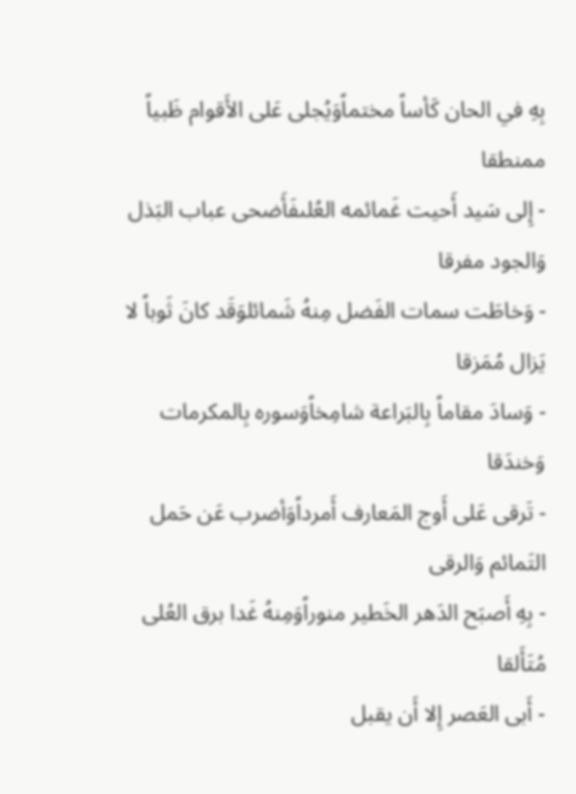بِهِ في الحان كَأساً مختماًوَيُجلى عَلى الأَقوام ظَبياً ممنطقا
- إِلى سَيد أَحيت غَمائمه العُلىفَأَضحى عباب البَذل وَالجود مفرقا
- وَخاطَت سمات الفَضل مِنهُ شَمائلوَقَد كانَ ثَوباً لا يَزال مُمَزقا
- وَسادَ مقاماً بِالبَراعة شامِخاًوَسوره بِالمكرمات وَخندَقا
- تَرقى عَلى أَوج المَعارف أَمرداًوَأضرب عَن حَمل التَمائم وَالرقى
- بِهِ أَصبَح الدَهر الخَطير منوراًوَمِنهُ غَدا برق العُلى مُتَأَلقا
- أَبى العَصر إِلا أَن يقبل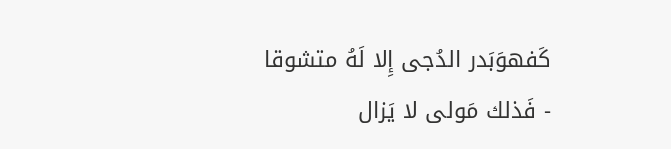كَفهوَبَدر الدُجى إِلا لَهُ متشوقا
- فَذلك مَولى لا يَزال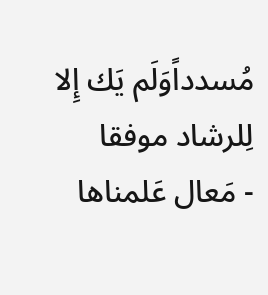مُسدداًوَلَم يَك إِلا لِلرشاد موفقا
- مَعال عَلمناها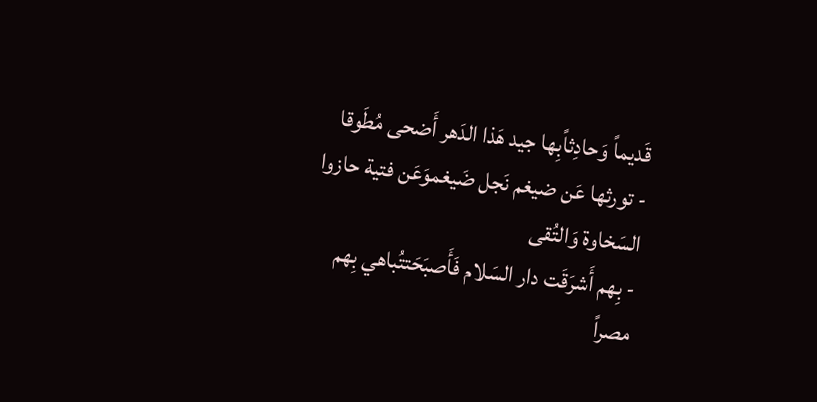قَديماً وَحادِثاًبِها جيد هَذا الدَهر أَضحى مُطَوقا
- تورثها عَن ضيغم نَجل ضَيغموَعَن فتية حازوا السَخاوة وَالتُقى
- بِهم أَشرَقَت دار السَلام فَأَصبَحَتتُباهي بِهم مصراً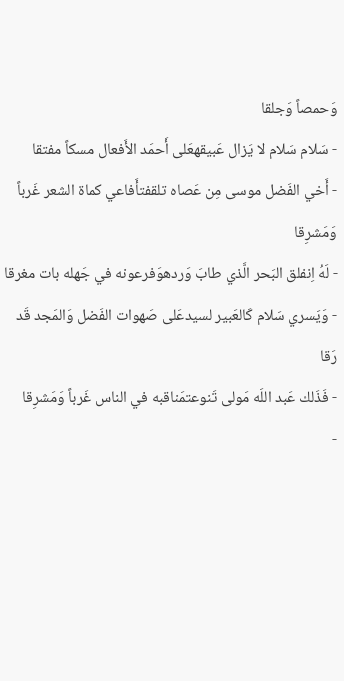وَحمصاً وَجلقا
- سَلام سَلام لا يَزال عَبيقهعَلى أَحمَد الأَفعال مسكاً مفتقا
- أَخي الفَضل موسى مِن عَصاه تلقفتأَفاعي كماة الشعر غَرباً وَمَشرِقا
- لَهُ اِنفلق البَحر الَّذي طابَ وَردهوَفرعونه في جَهله بات مغرقا
- وَيَسري سَلام كَالعَبير لسيدعَلى صَهوات الفَضل وَالمَجد قَد رَقا
- فَذَلك عَبد اللَه مَولى تَنوعتمَناقبه في الناس غَرباً وَمَشرِقا
-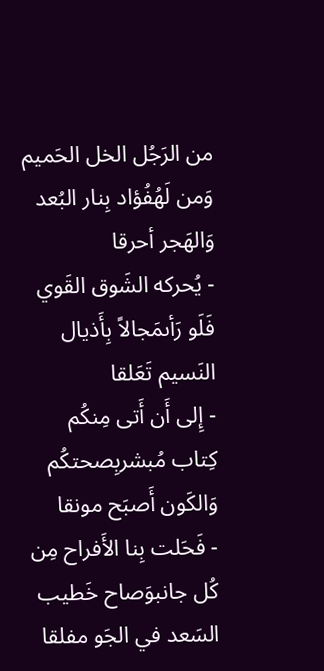من الرَجُل الخل الحَميم وَمن لَهُفُؤاد بِنار البُعد وَالهَجر أحرقا
- يُحركه الشَوق القَوي فَلَو رَأىمَجالاً بِأَذيال النَسيم تَعَلقا
- إِلى أَن أَتى مِنكُم كِتاب مُبشربِصحتكُم وَالكَون أَصبَح مونقا
- فَحَلت بِنا الأَفراح مِن كُل جانبوَصاح خَطيب السَعد في الجَو مفلقا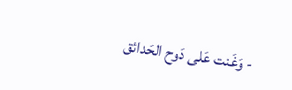- وَغَنت عَلى دَوح الحَدائق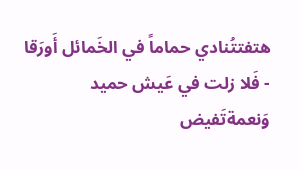هتفتتُنادي حماماً في الخَمائل أَورَقا
- فَلا زلت في عَيش حميد وَنعمةتَفيض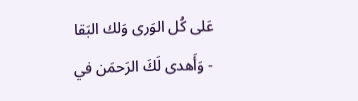عَلى كُل الوَرى وَلك البَقا
- وَأَهدى لَكَ الرَحمَن في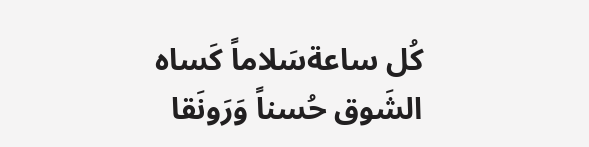كُل ساعةسَلاماً كَساه الشَوق حُسناً وَرَونَقا